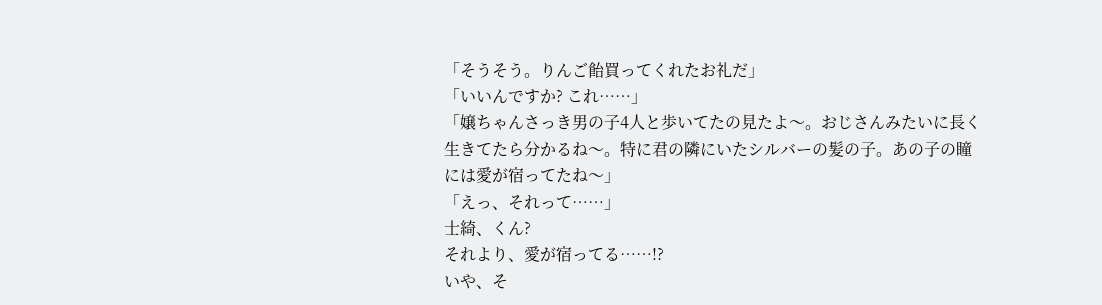「そうそう。りんご飴買ってくれたお礼だ」
「いいんですか? これ……」
「嬢ちゃんさっき男の子4人と歩いてたの見たよ〜。おじさんみたいに長く生きてたら分かるね〜。特に君の隣にいたシルバーの髪の子。あの子の瞳には愛が宿ってたね〜」
「えっ、それって……」
士綺、くん?
それより、愛が宿ってる……!?
いや、そ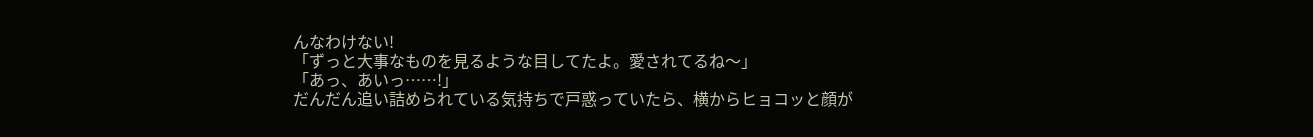んなわけない!
「ずっと大事なものを見るような目してたよ。愛されてるね〜」
「あっ、あいっ……!」
だんだん追い詰められている気持ちで戸惑っていたら、横からヒョコッと顔が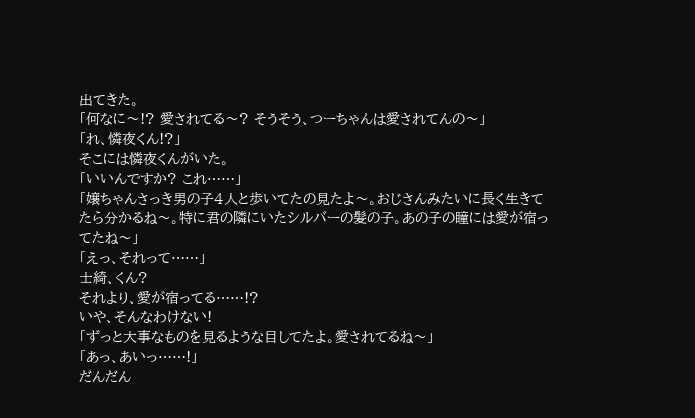出てきた。
「何なに〜!? 愛されてる〜? そうそう、つーちゃんは愛されてんの〜」
「れ、憐夜くん!?」
そこには憐夜くんがいた。
「いいんですか? これ……」
「嬢ちゃんさっき男の子4人と歩いてたの見たよ〜。おじさんみたいに長く生きてたら分かるね〜。特に君の隣にいたシルバーの髪の子。あの子の瞳には愛が宿ってたね〜」
「えっ、それって……」
士綺、くん?
それより、愛が宿ってる……!?
いや、そんなわけない!
「ずっと大事なものを見るような目してたよ。愛されてるね〜」
「あっ、あいっ……!」
だんだん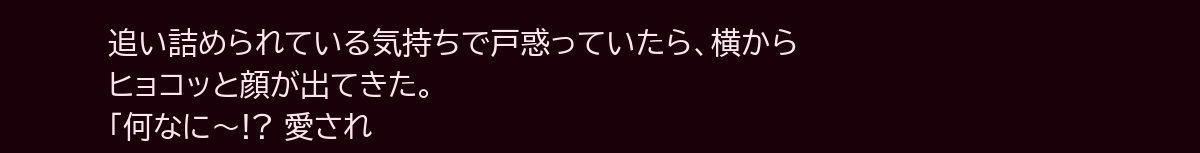追い詰められている気持ちで戸惑っていたら、横からヒョコッと顔が出てきた。
「何なに〜!? 愛され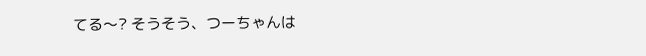てる〜? そうそう、つーちゃんは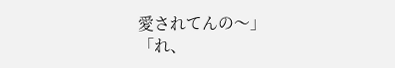愛されてんの〜」
「れ、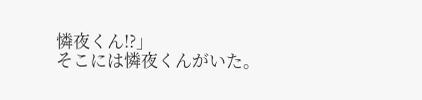憐夜くん!?」
そこには憐夜くんがいた。